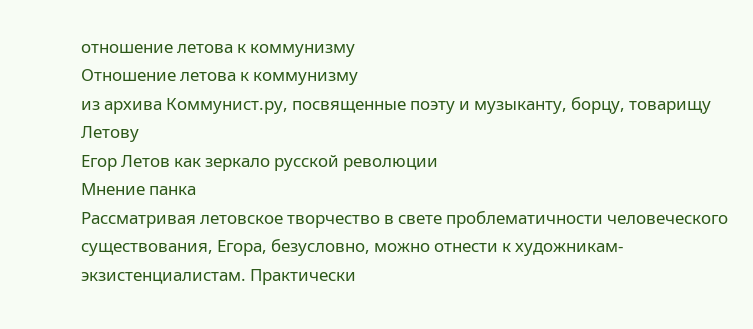отношение летова к коммунизму
Отношение летова к коммунизму
из архива Коммунист.ру, посвященные поэту и музыканту, борцу, товарищу Летову
Егор Летов как зеркало русской революции
Мнение панка
Рассматривая летовское творчество в свете проблематичности человеческого существования, Егора, безусловно, можно отнести к художникам-экзистенциалистам. Практически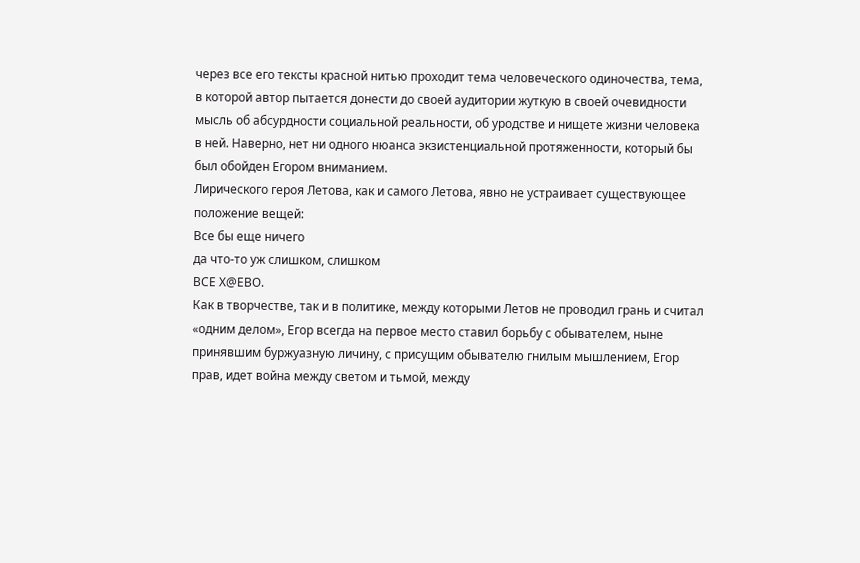через все его тексты красной нитью проходит тема человеческого одиночества, тема, в которой автор пытается донести до своей аудитории жуткую в своей очевидности мысль об абсурдности социальной реальности, об уродстве и нищете жизни человека в ней. Наверно, нет ни одного нюанса экзистенциальной протяженности, который бы был обойден Егором вниманием.
Лирического героя Летова, как и самого Летова, явно не устраивает существующее положение вещей:
Все бы еще ничего
да что-то уж слишком, слишком
ВСЕ Х@ЕВО.
Как в творчестве, так и в политике, между которыми Летов не проводил грань и считал «одним делом», Егор всегда на первое место ставил борьбу с обывателем, ныне принявшим буржуазную личину, с присущим обывателю гнилым мышлением, Егор прав, идет война между светом и тьмой, между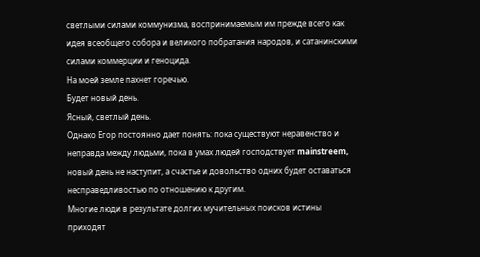светлыми силами коммунизма, воспринимаемым им прежде всего как идея всеобщего собора и великого побратания народов, и сатанинскими силами коммерции и геноцида.
На моей земле пахнет горечью.
Будет новый день.
Ясный, светлый день.
Однако Егор постоянно дает понять: пока существуют неравенство и неправда между людьми, пока в умах людей господствует mainstreem, новый день не наступит, а счастье и довольство одних будет оставаться несправедливостью по отношению к другим.
Многие люди в результате долгих мучительных поисков истины приходят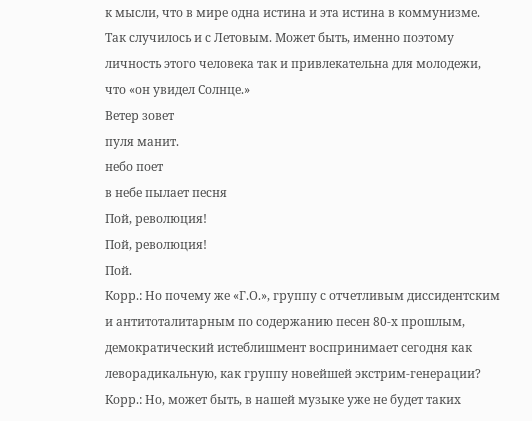к мысли, что в мире одна истина и эта истина в коммунизме. Так случилось и с Летовым. Может быть, именно поэтому личность этого человека так и привлекательна для молодежи, что «он увидел Солнце.»
Ветер зовет
пуля манит.
небо поет
в небе пылает песня
Пой, революция!
Пой, революция!
Пой.
Корр.: Но почему же «Г.О.», группу с отчетливым диссидентским и антитоталитарным по содержанию песен 80-х прошлым, демократический истеблишмент воспринимает сегодня как леворадикальную, как группу новейшей экстрим-генерации?
Корр.: Но, может быть, в нашей музыке уже не будет таких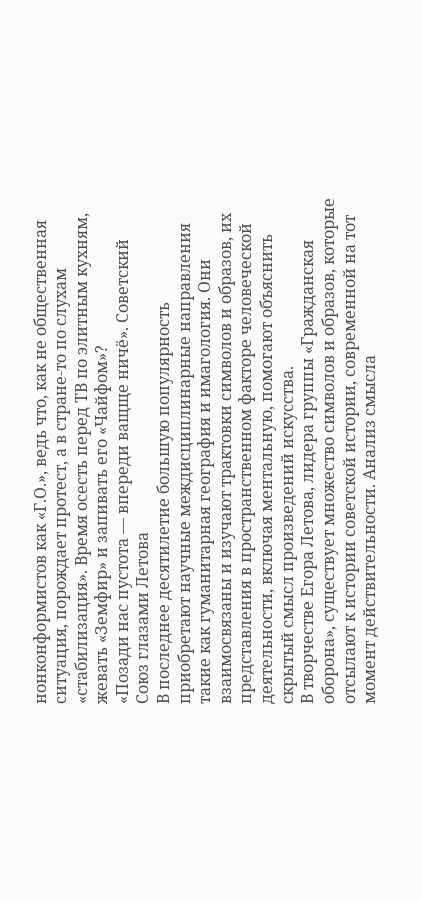нонконформистов как «Г.О.», ведь что, как не общественная ситуация, порождает протест, а в стране-то по слухам «стабилизация». Время осесть перед ТВ по элитным кухням, жевать «Земфир» и запивать его «Чайфом»?
«Позади нас пустота — впереди ващще ничё». Советский Союз глазами Летова
В последнее десятилетие большую популярность приобретают научные междисциплинарные направления такие как гуманитарная география и имагология. Они взаимосвязаны и изучают трактовки символов и образов, их представления в пространственном факторе человеческой деятельности, включая ментальную, помогают объяснить скрытый смысл произведений искусства.
В творчестве Егора Летова, лидера группы «Гражданская оборона», существует множество символов и образов, которые отсылают к истории советской истории, современной на тот момент действительности. Анализ смысла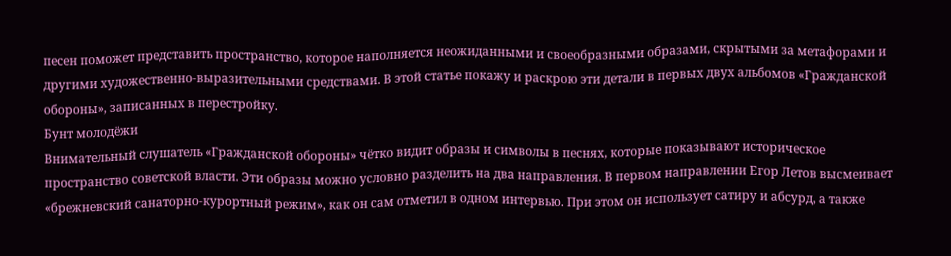песен поможет представить пространство, которое наполняется неожиданными и своеобразными образами, скрытыми за метафорами и другими художественно-выразительными средствами. В этой статье покажу и раскрою эти детали в первых двух альбомов «Гражданской обороны», записанных в перестройку.
Бунт молодёжи
Внимательный слушатель «Гражданской обороны» чётко видит образы и символы в песнях, которые показывают историческое пространство советской власти. Эти образы можно условно разделить на два направления. В первом направлении Егор Летов высмеивает «брежневский санаторно-курортный режим», как он сам отметил в одном интервью. При этом он использует сатиру и абсурд, а также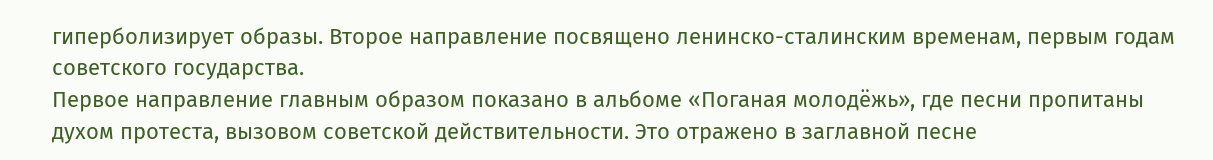гиперболизирует образы. Второе направление посвящено ленинско-сталинским временам, первым годам советского государства.
Первое направление главным образом показано в альбоме «Поганая молодёжь», где песни пропитаны духом протеста, вызовом советской действительности. Это отражено в заглавной песне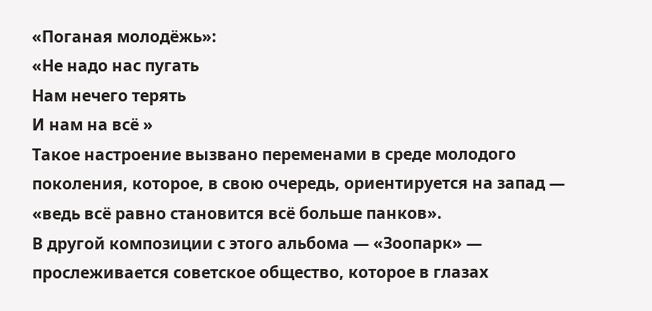«Поганая молодёжь»:
«Не надо нас пугать
Нам нечего терять
И нам на всё »
Такое настроение вызвано переменами в среде молодого поколения, которое, в свою очередь, ориентируется на запад — «ведь всё равно становится всё больше панков».
В другой композиции с этого альбома — «Зоопарк» — прослеживается советское общество, которое в глазах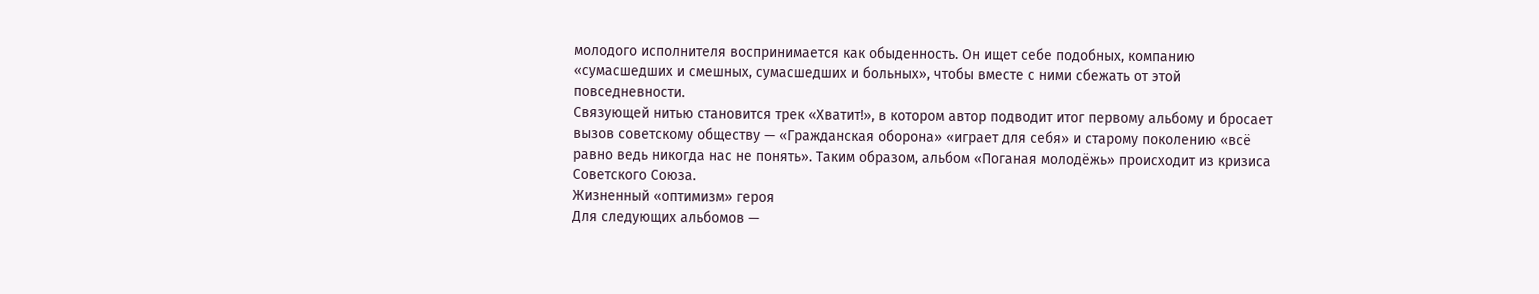молодого исполнителя воспринимается как обыденность. Он ищет себе подобных, компанию «сумасшедших и смешных, сумасшедших и больных», чтобы вместе с ними сбежать от этой повседневности.
Связующей нитью становится трек «Хватит!», в котором автор подводит итог первому альбому и бросает вызов советскому обществу — «Гражданская оборона» «играет для себя» и старому поколению «всё равно ведь никогда нас не понять». Таким образом, альбом «Поганая молодёжь» происходит из кризиса Советского Союза.
Жизненный «оптимизм» героя
Для следующих альбомов —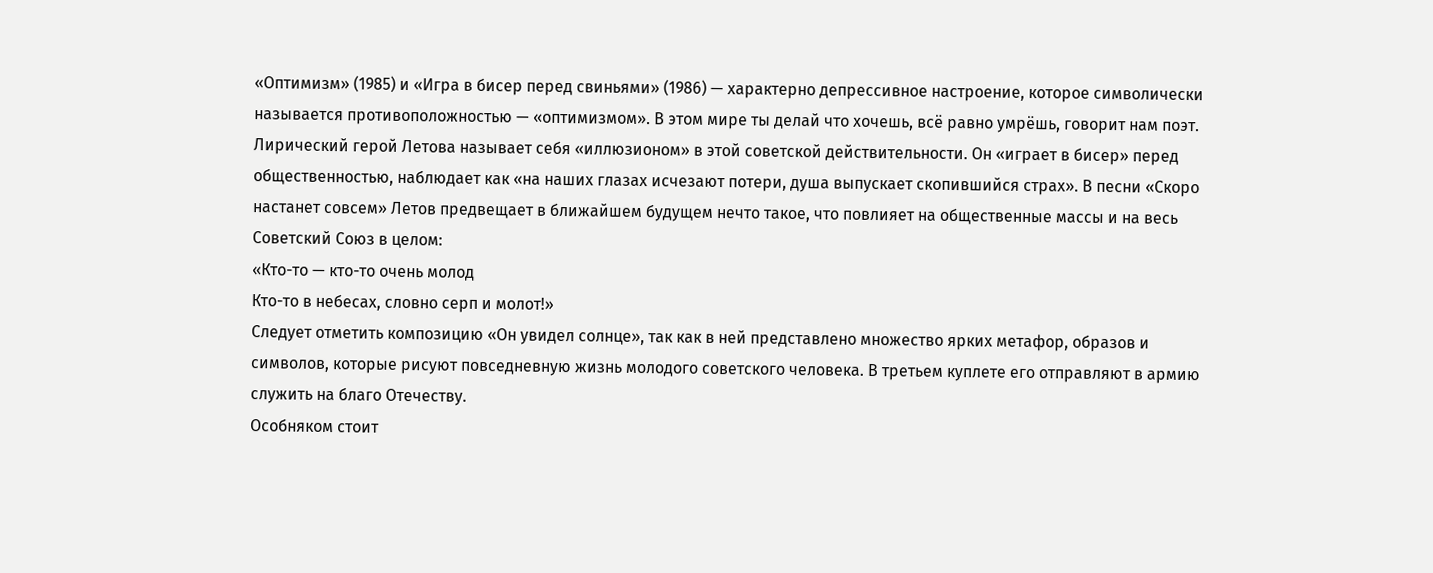«Оптимизм» (1985) и «Игра в бисер перед свиньями» (1986) — характерно депрессивное настроение, которое символически называется противоположностью — «оптимизмом». В этом мире ты делай что хочешь, всё равно умрёшь, говорит нам поэт. Лирический герой Летова называет себя «иллюзионом» в этой советской действительности. Он «играет в бисер» перед общественностью, наблюдает как «на наших глазах исчезают потери, душа выпускает скопившийся страх». В песни «Скоро настанет совсем» Летов предвещает в ближайшем будущем нечто такое, что повлияет на общественные массы и на весь Советский Союз в целом:
«Кто-то — кто-то очень молод
Кто-то в небесах, словно серп и молот!»
Следует отметить композицию «Он увидел солнце», так как в ней представлено множество ярких метафор, образов и символов, которые рисуют повседневную жизнь молодого советского человека. В третьем куплете его отправляют в армию служить на благо Отечеству.
Особняком стоит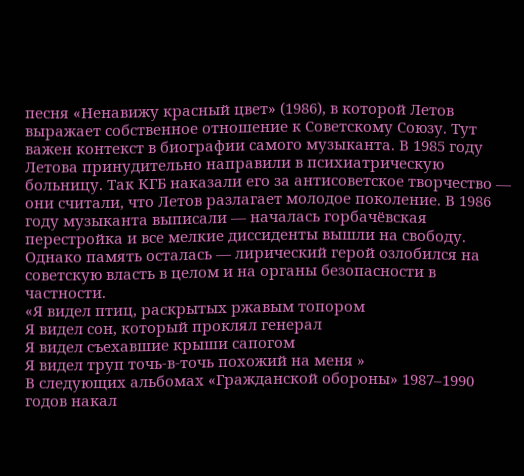песня «Ненавижу красный цвет» (1986), в которой Летов выражает собственное отношение к Советскому Союзу. Тут важен контекст в биографии самого музыканта. В 1985 году Летова принудительно направили в психиатрическую больницу. Так КГБ наказали его за антисоветское творчество — они считали, что Летов разлагает молодое поколение. В 1986 году музыканта выписали — началась горбачёвская перестройка и все мелкие диссиденты вышли на свободу. Однако память осталась — лирический герой озлобился на советскую власть в целом и на органы безопасности в частности.
«Я видел птиц, раскрытых ржавым топором
Я видел сон, который проклял генерал
Я видел съехавшие крыши сапогом
Я видел труп точь-в-точь похожий на меня »
В следующих альбомах «Гражданской обороны» 1987–1990 годов накал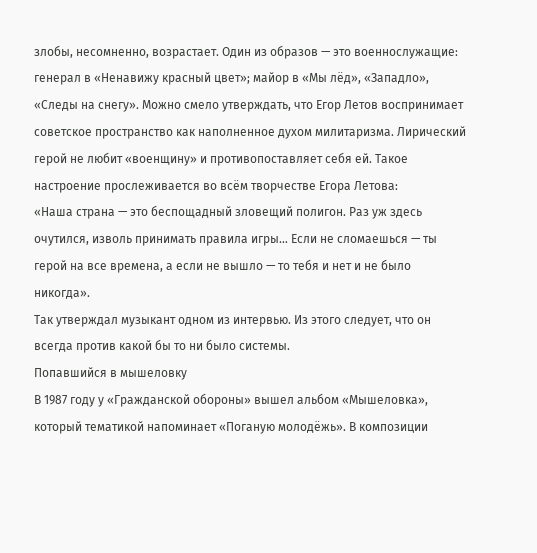злобы, несомненно, возрастает. Один из образов — это военнослужащие: генерал в «Ненавижу красный цвет»; майор в «Мы лёд», «Западло», «Следы на снегу». Можно смело утверждать, что Егор Летов воспринимает советское пространство как наполненное духом милитаризма. Лирический герой не любит «военщину» и противопоставляет себя ей. Такое настроение прослеживается во всём творчестве Егора Летова:
«Наша страна — это беспощадный зловещий полигон. Раз уж здесь очутился, изволь принимать правила игры… Если не сломаешься — ты герой на все времена, а если не вышло — то тебя и нет и не было никогда».
Так утверждал музыкант одном из интервью. Из этого следует, что он всегда против какой бы то ни было системы.
Попавшийся в мышеловку
В 1987 году у «Гражданской обороны» вышел альбом «Мышеловка», который тематикой напоминает «Поганую молодёжь». В композиции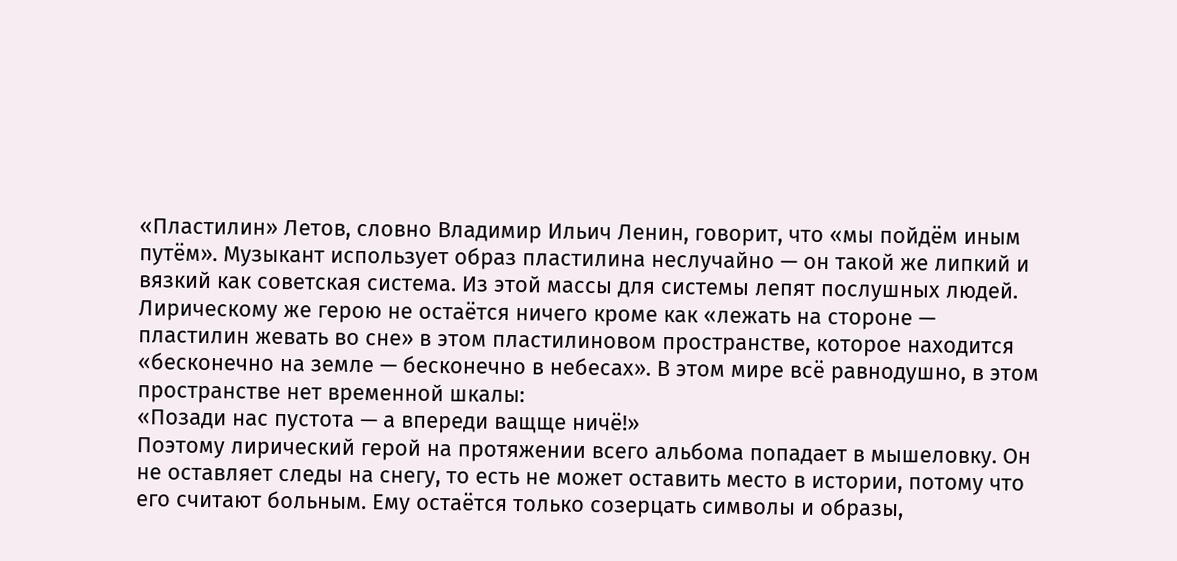«Пластилин» Летов, словно Владимир Ильич Ленин, говорит, что «мы пойдём иным путём». Музыкант использует образ пластилина неслучайно — он такой же липкий и вязкий как советская система. Из этой массы для системы лепят послушных людей. Лирическому же герою не остаётся ничего кроме как «лежать на стороне — пластилин жевать во сне» в этом пластилиновом пространстве, которое находится «бесконечно на земле — бесконечно в небесах». В этом мире всё равнодушно, в этом пространстве нет временной шкалы:
«Позади нас пустота — а впереди ващще ничё!»
Поэтому лирический герой на протяжении всего альбома попадает в мышеловку. Он не оставляет следы на снегу, то есть не может оставить место в истории, потому что его считают больным. Ему остаётся только созерцать символы и образы,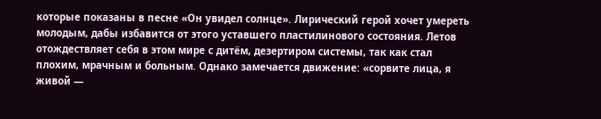которые показаны в песне «Он увидел солнце». Лирический герой хочет умереть молодым, дабы избавится от этого уставшего пластилинового состояния. Летов отождествляет себя в этом мире с дитём, дезертиром системы, так как стал плохим, мрачным и больным. Однако замечается движение: «сорвите лица, я живой —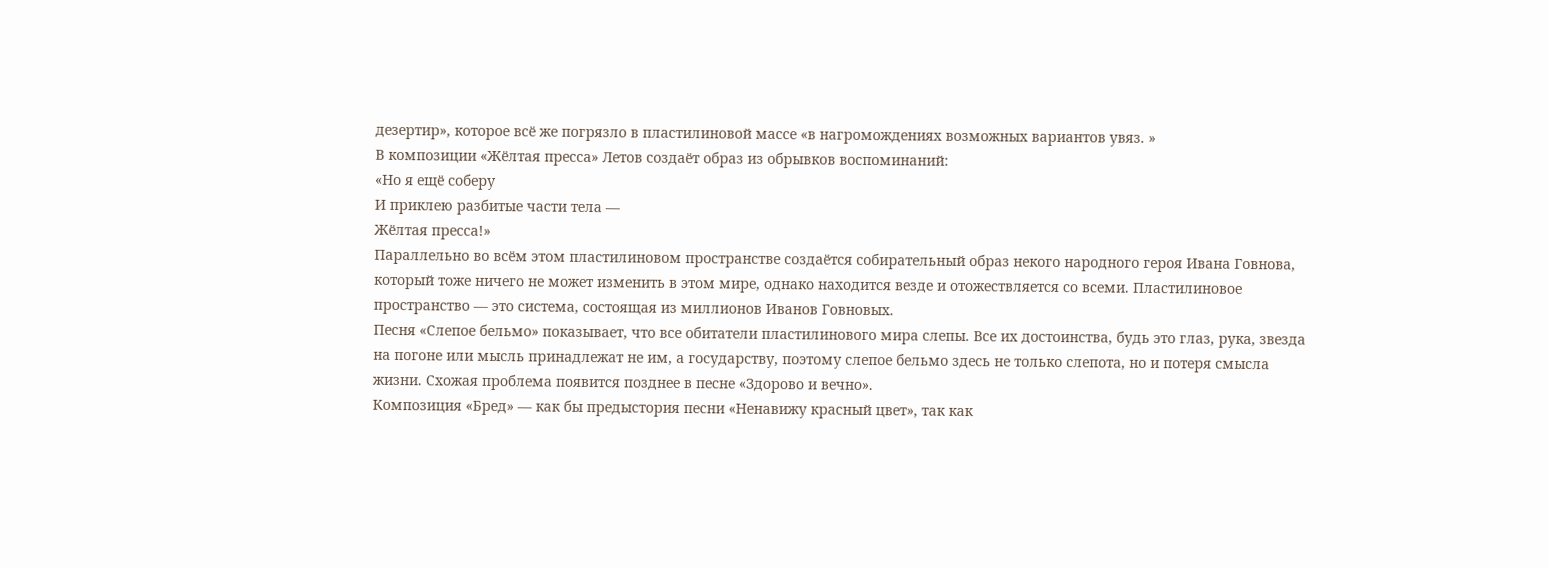дезертир», которое всё же погрязло в пластилиновой массе «в нагромождениях возможных вариантов увяз. »
В композиции «Жёлтая пресса» Летов создаёт образ из обрывков воспоминаний:
«Но я ещё соберу
И приклею разбитые части тела —
Жёлтая пресса!»
Параллельно во всём этом пластилиновом пространстве создаётся собирательный образ некого народного героя Ивана Говнова, который тоже ничего не может изменить в этом мире, однако находится везде и отожествляется со всеми. Пластилиновое пространство — это система, состоящая из миллионов Иванов Говновых.
Песня «Слепое бельмо» показывает, что все обитатели пластилинового мира слепы. Все их достоинства, будь это глаз, рука, звезда на погоне или мысль принадлежат не им, а государству, поэтому слепое бельмо здесь не только слепота, но и потеря смысла жизни. Схожая проблема появится позднее в песне «Здорово и вечно».
Композиция «Бред» — как бы предыстория песни «Ненавижу красный цвет», так как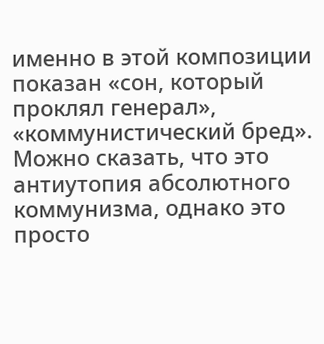именно в этой композиции показан «сон, который проклял генерал», «коммунистический бред». Можно сказать, что это антиутопия абсолютного коммунизма, однако это просто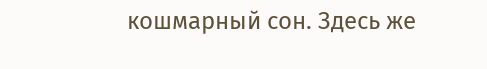кошмарный сон. Здесь же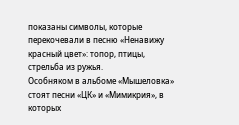показаны символы, которые перекочевали в песню «Ненавижу красный цвет»: топор, птицы, стрельба из ружья.
Особняком в альбоме «Мышеловка» стоят песни «ЦК» и «Мимикрия», в которых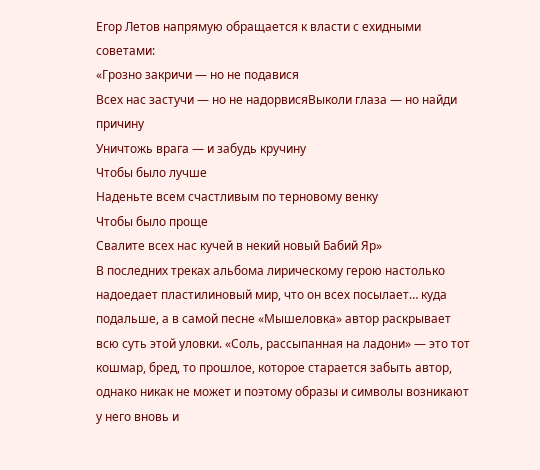Егор Летов напрямую обращается к власти с ехидными советами:
«Грозно закричи — но не подавися
Всех нас застучи — но не надорвисяВыколи глаза — но найди причину
Уничтожь врага — и забудь кручину
Чтобы было лучше
Наденьте всем счастливым по терновому венку
Чтобы было проще
Свалите всех нас кучей в некий новый Бабий Яр»
В последних треках альбома лирическому герою настолько надоедает пластилиновый мир, что он всех посылает… куда подальше, а в самой песне «Мышеловка» автор раскрывает всю суть этой уловки. «Соль, рассыпанная на ладони» — это тот кошмар, бред, то прошлое, которое старается забыть автор, однако никак не может и поэтому образы и символы возникают у него вновь и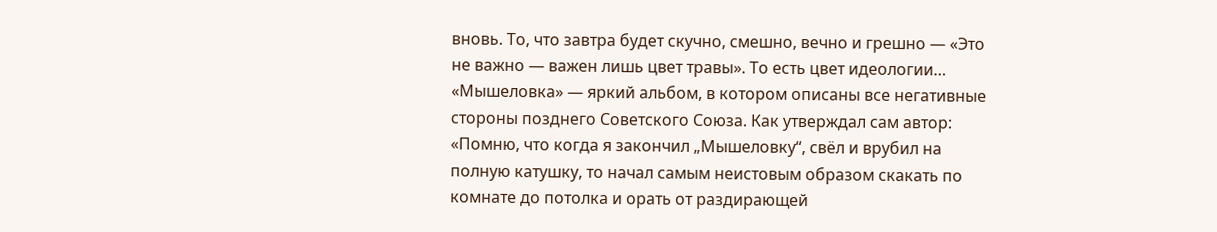вновь. То, что завтра будет скучно, смешно, вечно и грешно — «Это не важно — важен лишь цвет травы». То есть цвет идеологии…
«Мышеловка» — яркий альбом, в котором описаны все негативные стороны позднего Советского Союза. Как утверждал сам автор:
«Помню, что когда я закончил „Мышеловку“, свёл и врубил на полную катушку, то начал самым неистовым образом скакать по комнате до потолка и орать от раздирающей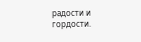радости и гордости.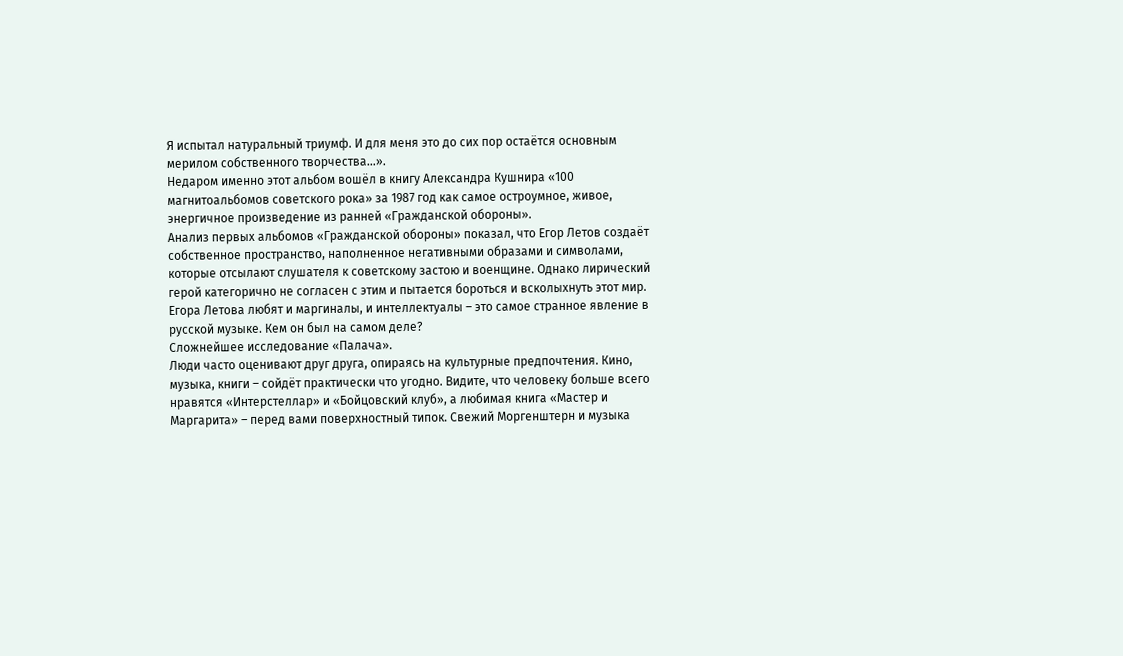Я испытал натуральный триумф. И для меня это до сих пор остаётся основным мерилом собственного творчества…».
Недаром именно этот альбом вошёл в книгу Александра Кушнира «100 магнитоальбомов советского рока» за 1987 год как самое остроумное, живое, энергичное произведение из ранней «Гражданской обороны».
Анализ первых альбомов «Гражданской обороны» показал, что Егор Летов создаёт собственное пространство, наполненное негативными образами и символами, которые отсылают слушателя к советскому застою и военщине. Однако лирический герой категорично не согласен с этим и пытается бороться и всколыхнуть этот мир.
Егора Летова любят и маргиналы, и интеллектуалы – это самое странное явление в русской музыке. Кем он был на самом деле?
Сложнейшее исследование «Палача».
Люди часто оценивают друг друга, опираясь на культурные предпочтения. Кино, музыка, книги – сойдёт практически что угодно. Видите, что человеку больше всего нравятся «Интерстеллар» и «Бойцовский клуб», а любимая книга «Мастер и Маргарита» – перед вами поверхностный типок. Свежий Моргенштерн и музыка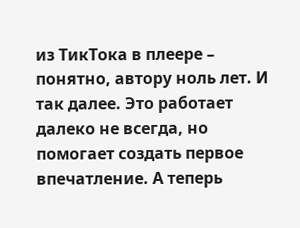из ТикТока в плеере – понятно, автору ноль лет. И так далее. Это работает далеко не всегда, но помогает создать первое впечатление. А теперь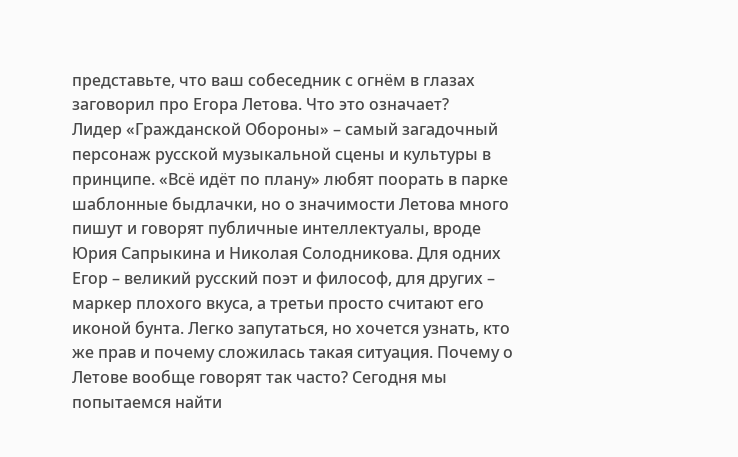представьте, что ваш собеседник с огнём в глазах заговорил про Егора Летова. Что это означает?
Лидер «Гражданской Обороны» – самый загадочный персонаж русской музыкальной сцены и культуры в принципе. «Всё идёт по плану» любят поорать в парке шаблонные быдлачки, но о значимости Летова много пишут и говорят публичные интеллектуалы, вроде Юрия Сапрыкина и Николая Солодникова. Для одних Егор – великий русский поэт и философ, для других – маркер плохого вкуса, а третьи просто считают его иконой бунта. Легко запутаться, но хочется узнать, кто же прав и почему сложилась такая ситуация. Почему о Летове вообще говорят так часто? Сегодня мы попытаемся найти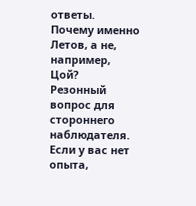ответы.
Почему именно Летов, а не, например, Цой?
Резонный вопрос для стороннего наблюдателя. Если у вас нет опыта,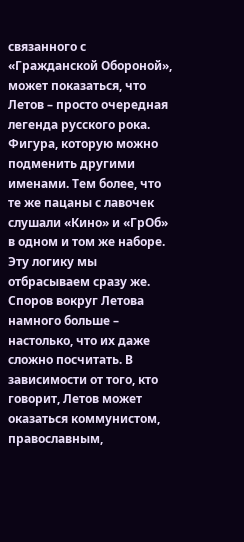связанного с «Гражданской Обороной», может показаться, что Летов – просто очередная легенда русского рока. Фигура, которую можно подменить другими именами. Тем более, что те же пацаны с лавочек слушали «Кино» и «ГрОб» в одном и том же наборе. Эту логику мы отбрасываем сразу же.
Споров вокруг Летова намного больше – настолько, что их даже сложно посчитать. В зависимости от того, кто говорит, Летов может оказаться коммунистом, православным,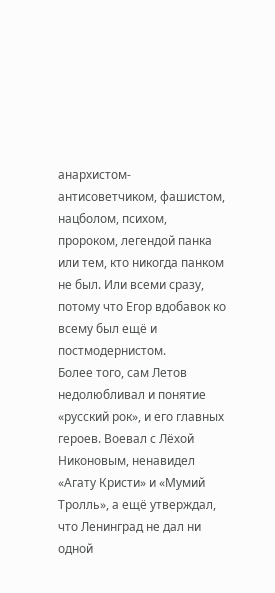анархистом-антисоветчиком, фашистом, нацболом, психом, пророком, легендой панка или тем, кто никогда панком не был. Или всеми сразу, потому что Егор вдобавок ко всему был ещё и постмодернистом.
Более того, сам Летов недолюбливал и понятие «русский рок», и его главных героев. Воевал с Лёхой Никоновым, ненавидел «Агату Кристи» и «Мумий Тролль», а ещё утверждал, что Ленинград не дал ни одной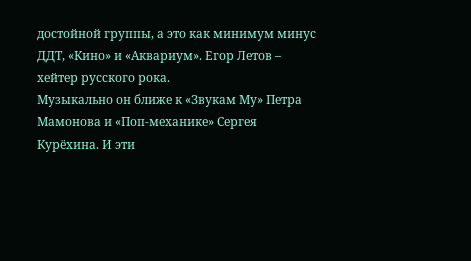достойной группы, а это как минимум минус ДДТ, «Кино» и «Аквариум». Егор Летов – хейтер русского рока.
Музыкально он ближе к «Звукам Му» Петра Мамонова и «Поп-механике» Сергея Курёхина. И эти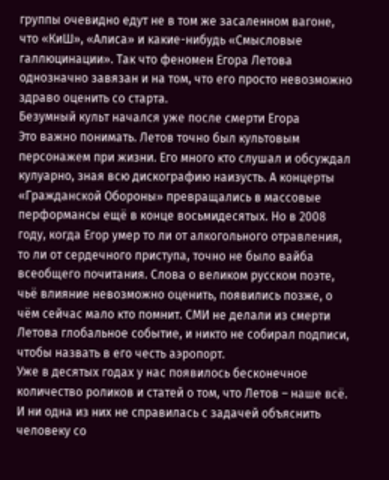группы очевидно едут не в том же засаленном вагоне, что «КиШ», «Алиса» и какие-нибудь «Смысловые галлюцинации». Так что феномен Егора Летова однозначно завязан и на том, что его просто невозможно здраво оценить со старта.
Безумный культ начался уже после смерти Егора
Это важно понимать. Летов точно был культовым персонажем при жизни. Его много кто слушал и обсуждал кулуарно, зная всю дискографию наизусть. А концерты «Гражданской Обороны» превращались в массовые перформансы ещё в конце восьмидесятых. Но в 2008 году, когда Егор умер то ли от алкогольного отравления, то ли от сердечного приступа, точно не было вайба всеобщего почитания. Слова о великом русском поэте, чьё влияние невозможно оценить, появились позже, о чём сейчас мало кто помнит. СМИ не делали из смерти Летова глобальное событие, и никто не собирал подписи, чтобы назвать в его честь аэропорт.
Уже в десятых годах у нас появилось бесконечное количество роликов и статей о том, что Летов – наше всё. И ни одна из них не справилась с задачей объяснить человеку со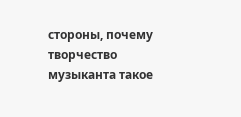стороны, почему творчество музыканта такое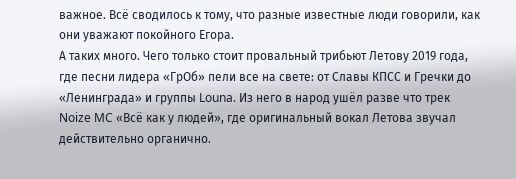важное. Всё сводилось к тому, что разные известные люди говорили, как они уважают покойного Егора.
А таких много. Чего только стоит провальный трибьют Летову 2019 года, где песни лидера «ГрОб» пели все на свете: от Славы КПСС и Гречки до «Ленинграда» и группы Louna. Из него в народ ушёл разве что трек Noize MC «Всё как у людей», где оригинальный вокал Летова звучал действительно органично.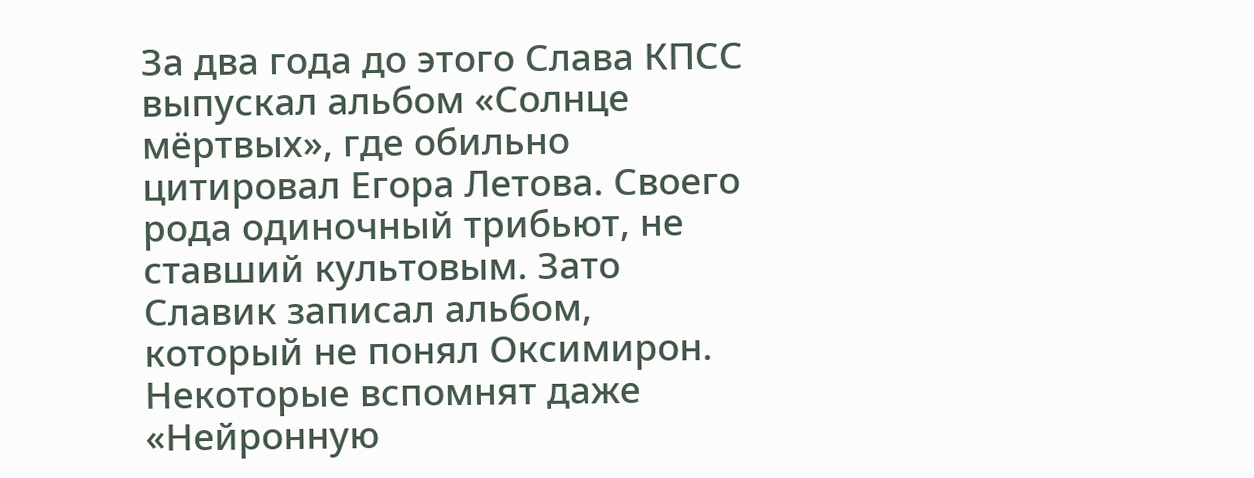За два года до этого Слава КПСС выпускал альбом «Солнце мёртвых», где обильно цитировал Егора Летова. Своего рода одиночный трибьют, не ставший культовым. Зато Славик записал альбом, который не понял Оксимирон.
Некоторые вспомнят даже «Нейронную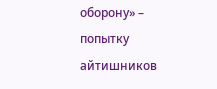оборону» – попытку айтишников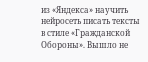из «Яндекса» научить нейросеть писать тексты в стиле «Гражданской Обороны». Вышло не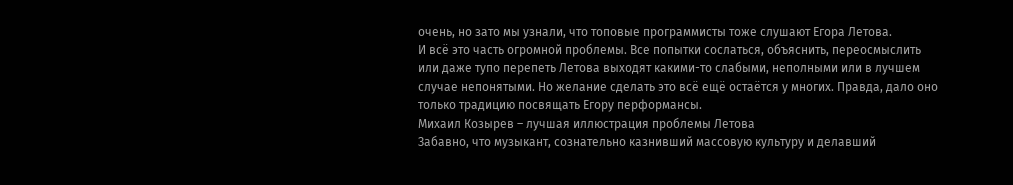очень, но зато мы узнали, что топовые программисты тоже слушают Егора Летова.
И всё это часть огромной проблемы. Все попытки сослаться, объяснить, переосмыслить или даже тупо перепеть Летова выходят какими-то слабыми, неполными или в лучшем случае непонятыми. Но желание сделать это всё ещё остаётся у многих. Правда, дало оно только традицию посвящать Егору перформансы.
Михаил Козырев – лучшая иллюстрация проблемы Летова
Забавно, что музыкант, сознательно казнивший массовую культуру и делавший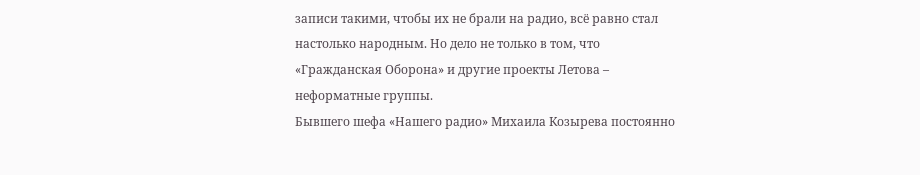записи такими, чтобы их не брали на радио, всё равно стал настолько народным. Но дело не только в том, что «Гражданская Оборона» и другие проекты Летова – неформатные группы.
Бывшего шефа «Нашего радио» Михаила Козырева постоянно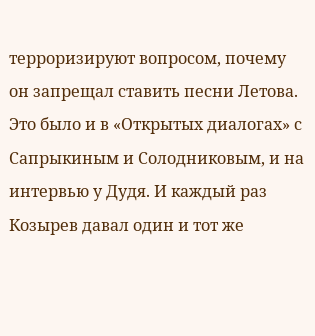терроризируют вопросом, почему он запрещал ставить песни Летова. Это было и в «Открытых диалогах» с Сапрыкиным и Солодниковым, и на интервью у Дудя. И каждый раз Козырев давал один и тот же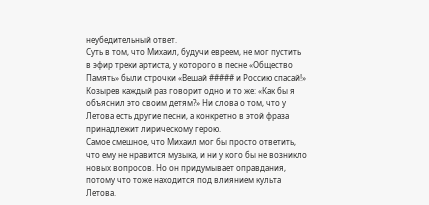неубедительный ответ.
Суть в том, что Михаил, будучи евреем, не мог пустить в эфир треки артиста, у которого в песне «Общество Память» были строчки «Вешай ##### и Россию спасай!» Козырев каждый раз говорит одно и то же: «Как бы я объяснил это своим детям?» Ни слова о том, что у Летова есть другие песни, а конкретно в этой фраза принадлежит лирическому герою.
Самое смешное, что Михаил мог бы просто ответить, что ему не нравится музыка, и ни у кого бы не возникло новых вопросов. Но он придумывает оправдания, потому что тоже находится под влиянием культа Летова.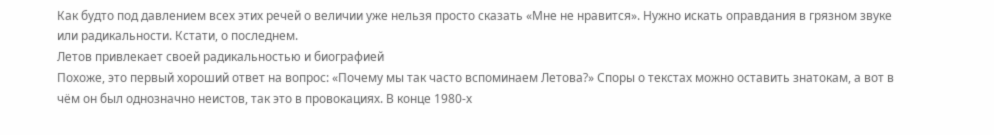Как будто под давлением всех этих речей о величии уже нельзя просто сказать «Мне не нравится». Нужно искать оправдания в грязном звуке или радикальности. Кстати, о последнем.
Летов привлекает своей радикальностью и биографией
Похоже, это первый хороший ответ на вопрос: «Почему мы так часто вспоминаем Летова?» Споры о текстах можно оставить знатокам, а вот в чём он был однозначно неистов, так это в провокациях. В конце 1980-х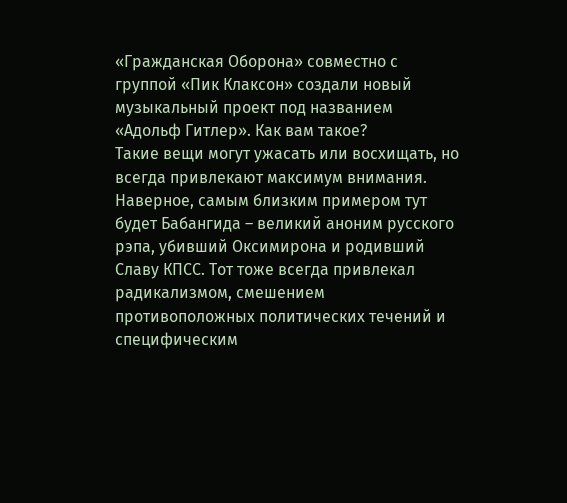«Гражданская Оборона» совместно с группой «Пик Клаксон» создали новый музыкальный проект под названием «Адольф Гитлер». Как вам такое?
Такие вещи могут ужасать или восхищать, но всегда привлекают максимум внимания. Наверное, самым близким примером тут будет Бабангида – великий аноним русского рэпа, убивший Оксимирона и родивший Славу КПСС. Тот тоже всегда привлекал радикализмом, смешением противоположных политических течений и специфическим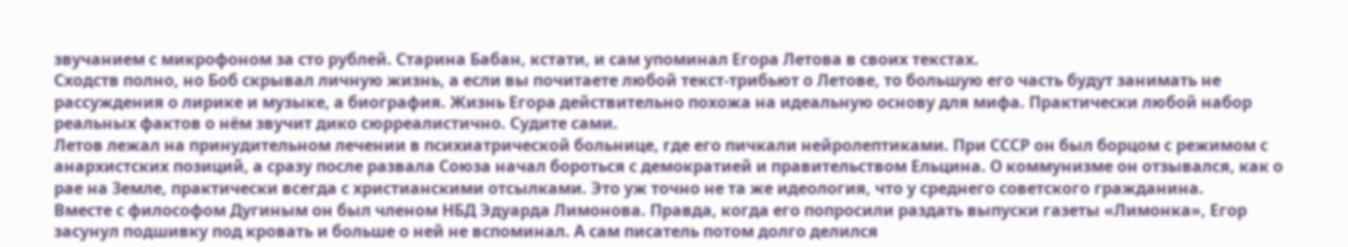звучанием с микрофоном за сто рублей. Старина Бабан, кстати, и сам упоминал Егора Летова в своих текстах.
Сходств полно, но Боб скрывал личную жизнь, а если вы почитаете любой текст-трибьют о Летове, то большую его часть будут занимать не рассуждения о лирике и музыке, а биография. Жизнь Егора действительно похожа на идеальную основу для мифа. Практически любой набор реальных фактов о нём звучит дико сюрреалистично. Судите сами.
Летов лежал на принудительном лечении в психиатрической больнице, где его пичкали нейролептиками. При СССР он был борцом с режимом с анархистских позиций, а сразу после развала Союза начал бороться с демократией и правительством Ельцина. О коммунизме он отзывался, как о рае на Земле, практически всегда с христианскими отсылками. Это уж точно не та же идеология, что у среднего советского гражданина.
Вместе с философом Дугиным он был членом НБД Эдуарда Лимонова. Правда, когда его попросили раздать выпуски газеты «Лимонка», Егор засунул подшивку под кровать и больше о ней не вспоминал. А сам писатель потом долго делился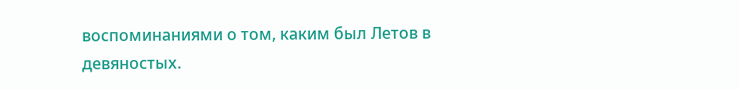воспоминаниями о том, каким был Летов в девяностых.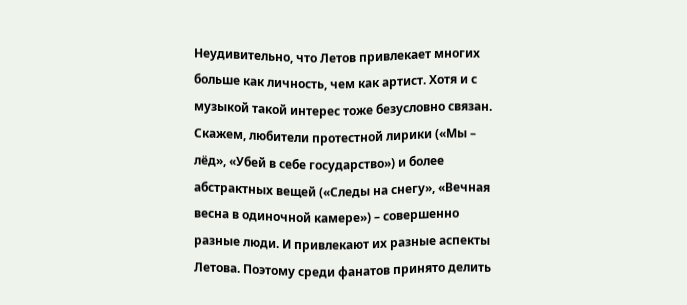Неудивительно, что Летов привлекает многих больше как личность, чем как артист. Хотя и с музыкой такой интерес тоже безусловно связан. Скажем, любители протестной лирики («Мы – лёд», «Убей в себе государство») и более абстрактных вещей («Следы на снегу», «Вечная весна в одиночной камере») – совершенно разные люди. И привлекают их разные аспекты Летова. Поэтому среди фанатов принято делить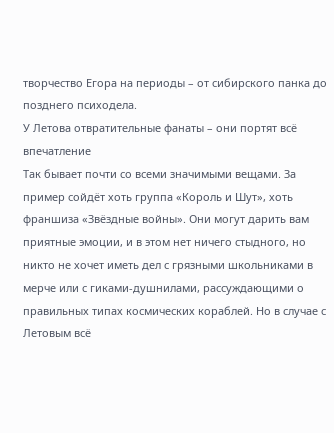творчество Егора на периоды – от сибирского панка до позднего психодела.
У Летова отвратительные фанаты – они портят всё впечатление
Так бывает почти со всеми значимыми вещами. За пример сойдёт хоть группа «Король и Шут», хоть франшиза «Звёздные войны». Они могут дарить вам приятные эмоции, и в этом нет ничего стыдного, но никто не хочет иметь дел с грязными школьниками в мерче или с гиками-душнилами, рассуждающими о правильных типах космических кораблей. Но в случае с Летовым всё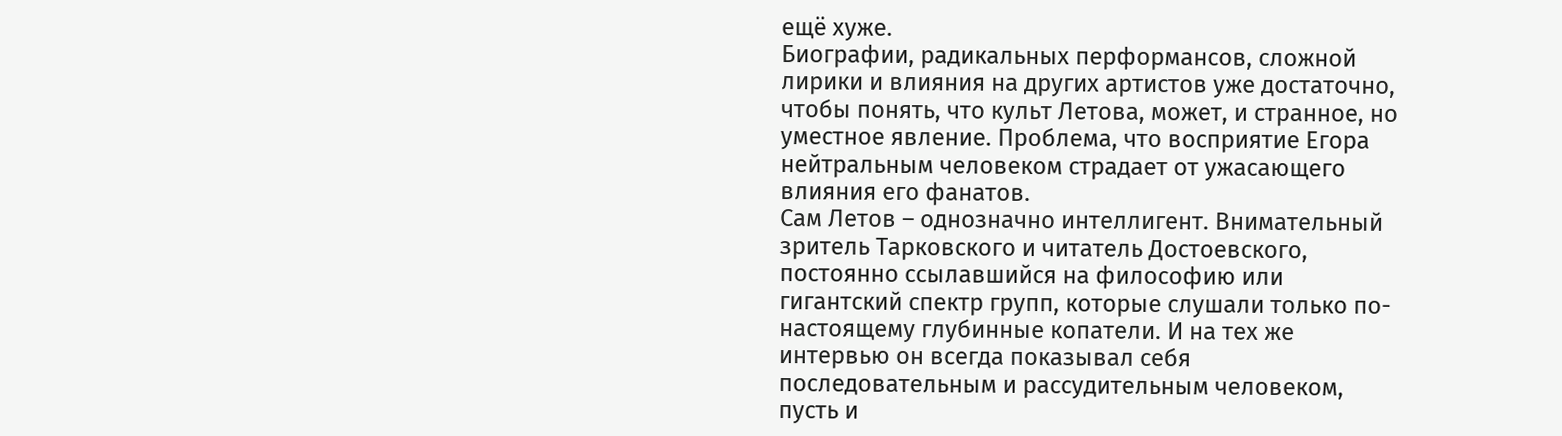ещё хуже.
Биографии, радикальных перформансов, сложной лирики и влияния на других артистов уже достаточно, чтобы понять, что культ Летова, может, и странное, но уместное явление. Проблема, что восприятие Егора нейтральным человеком страдает от ужасающего влияния его фанатов.
Сам Летов – однозначно интеллигент. Внимательный зритель Тарковского и читатель Достоевского, постоянно ссылавшийся на философию или гигантский спектр групп, которые слушали только по-настоящему глубинные копатели. И на тех же интервью он всегда показывал себя последовательным и рассудительным человеком, пусть и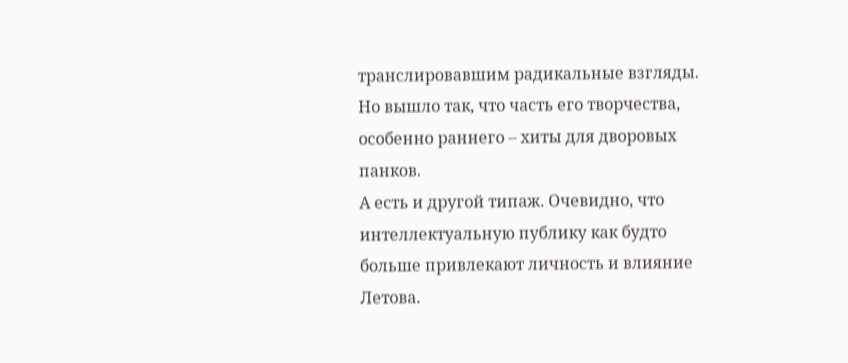транслировавшим радикальные взгляды. Но вышло так, что часть его творчества, особенно раннего – хиты для дворовых панков.
А есть и другой типаж. Очевидно, что интеллектуальную публику как будто больше привлекают личность и влияние Летова.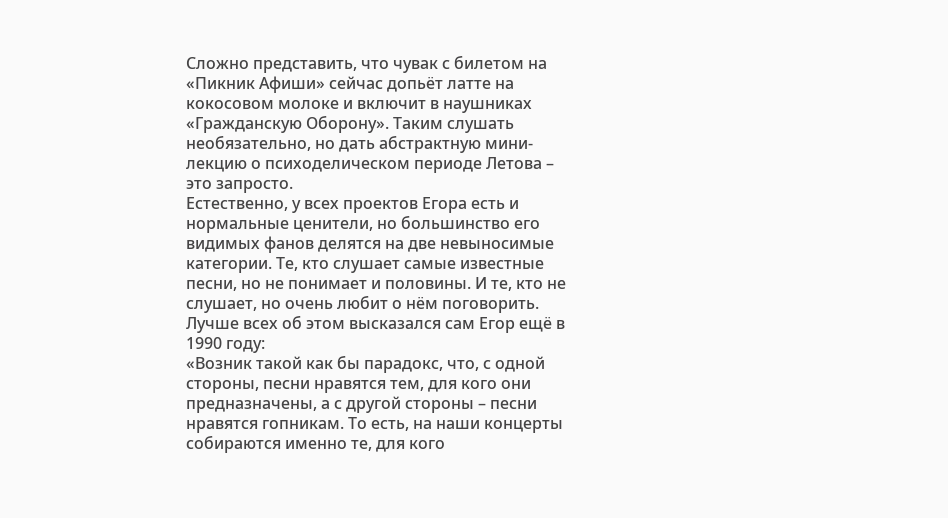Сложно представить, что чувак с билетом на «Пикник Афиши» сейчас допьёт латте на кокосовом молоке и включит в наушниках «Гражданскую Оборону». Таким слушать необязательно, но дать абстрактную мини-лекцию о психоделическом периоде Летова – это запросто.
Естественно, у всех проектов Егора есть и нормальные ценители, но большинство его видимых фанов делятся на две невыносимые категории. Те, кто слушает самые известные песни, но не понимает и половины. И те, кто не слушает, но очень любит о нём поговорить. Лучше всех об этом высказался сам Егор ещё в 1990 году:
«Возник такой как бы парадокс, что, с одной стороны, песни нравятся тем, для кого они предназначены, а с другой стороны – песни нравятся гопникам. То есть, на наши концерты собираются именно те, для кого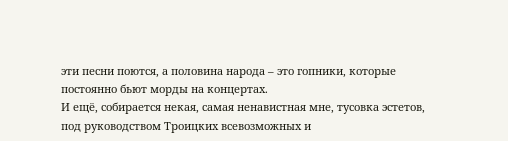эти песни поются, а половина народа – это гопники, которые постоянно бьют морды на концертах.
И ещё, собирается некая, самая ненавистная мне, тусовка эстетов, под руководством Троицких всевозможных и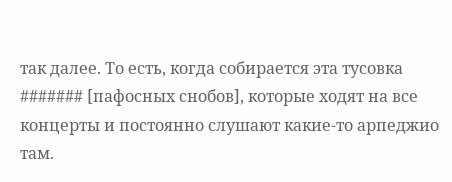так далее. То есть, когда собирается эта тусовка ####### [пафосных снобов], которые ходят на все концерты и постоянно слушают какие-то арпеджио там.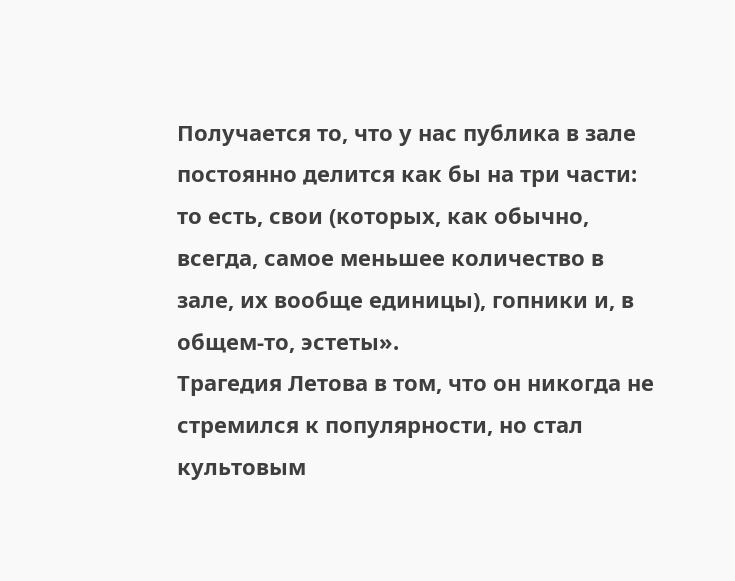Получается то, что у нас публика в зале постоянно делится как бы на три части: то есть, свои (которых, как обычно, всегда, самое меньшее количество в зале, их вообще единицы), гопники и, в общем-то, эстеты».
Трагедия Летова в том, что он никогда не стремился к популярности, но стал культовым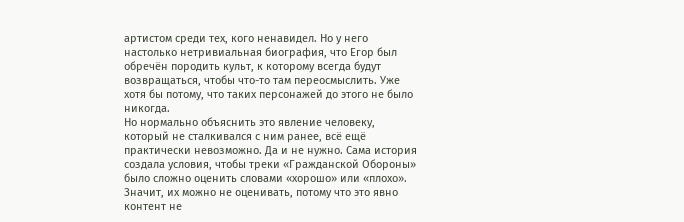артистом среди тех, кого ненавидел. Но у него настолько нетривиальная биография, что Егор был обречён породить культ, к которому всегда будут возвращаться, чтобы что-то там переосмыслить. Уже хотя бы потому, что таких персонажей до этого не было никогда.
Но нормально объяснить это явление человеку, который не сталкивался с ним ранее, всё ещё практически невозможно. Да и не нужно. Сама история создала условия, чтобы треки «Гражданской Обороны» было сложно оценить словами «хорошо» или «плохо». Значит, их можно не оценивать, потому что это явно контент не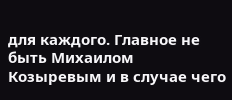для каждого. Главное не быть Михаилом Козыревым и в случае чего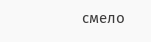смело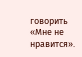говорить «Мне не нравится».